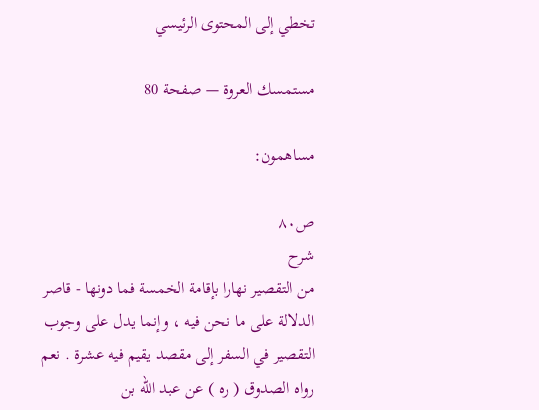تخطي إلى المحتوى الرئيسي

مستمسك العروة — صفحة 80

مساهمون:

ص٨٠
شرح
من التقصير نهارا بإقامة الخمسة فما دونها - قاصر الدلالة على ما نحن فيه ، وإنما يدل على وجوب التقصير في السفر إلى مقصد يقيم فيه عشرة . نعم رواه الصدوق ( ره ) عن عبد الله بن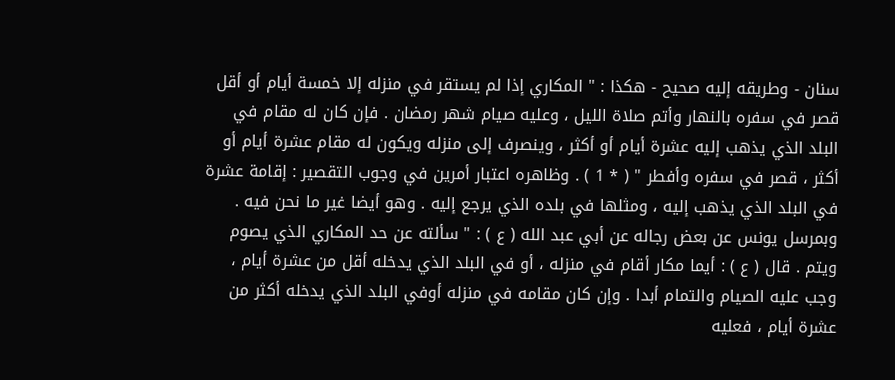سنان - وطريقه إليه صحيح - هكذا : " المكاري إذا لم يستقر في منزله إلا خمسة أيام أو أقل قصر في سفره بالنهار وأتم صلاة الليل ، وعليه صيام شهر رمضان . فإن كان له مقام في البلد الذي يذهب إليه عشرة أيام أو أكثر ، وينصرف إلى منزله ويكون له مقام عشرة أيام أو أكثر ، قصر في سفره وأفطر " ( * 1 ) . وظاهره اعتبار أمرين في وجوب التقصير : إقامة عشرة في البلد الذي يذهب إليه ، ومثلها في بلده الذي يرجع إليه . وهو أيضا غير ما نحن فيه . وبمرسل يونس عن بعض رجاله عن أبي عبد الله ( ع ) : " سألته عن حد المكاري الذي يصوم ويتم . قال ( ع ) : أيما مكار أقام في منزله ، أو في البلد الذي يدخله أقل من عشرة أيام ، وجب عليه الصيام والتمام أبدا . وإن كان مقامه في منزله أوفي البلد الذي يدخله أكثر من عشرة أيام ، فعليه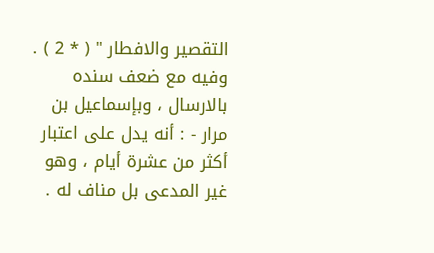التقصير والافطار " ( * 2 ) . وفيه مع ضعف سنده بالارسال ، وبإسماعيل بن مرار - : أنه يدل على اعتبار أكثر من عشرة أيام ، وهو غير المدعى بل مناف له .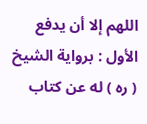اللهم إلا أن يدفع الأول : برواية الشيخ ( ره ) له عن كتاب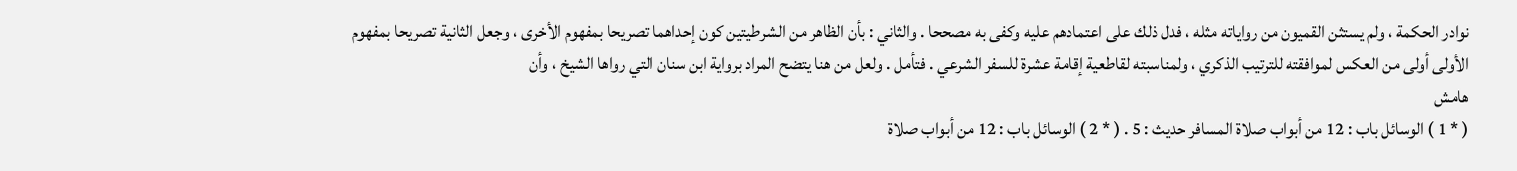نوادر الحكمة ، ولم يستثن القميون من رواياته مثله ، فدل ذلك على اعتمادهم عليه وكفى به مصححا . والثاني : بأن الظاهر من الشرطيتين كون إحداهما تصريحا بمفهوم الأخرى ، وجعل الثانية تصريحا بمفهوم الأولى أولى من العكس لموافقته للترتيب الذكري ، ولمناسبته لقاطعية إقامة عشرة للسفر الشرعي . فتأمل . ولعل من هنا يتضح المراد برواية ابن سنان التي رواها الشيخ ، وأن
هامش
( * 1 ) الوسائل باب : 12 من أبواب صلاة المسافر حديث : 5 . ( * 2 ) الوسائل باب : 12 من أبواب صلاة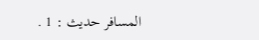المسافر حديث : 1 .